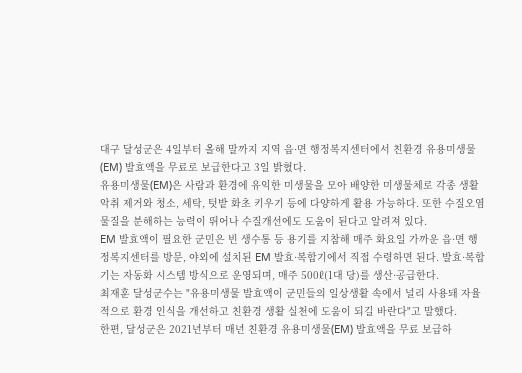대구 달성군은 4일부터 올해 말까지 지역 읍·면 행정복지센터에서 친환경 유용미생물(EM) 발효액을 무료로 보급한다고 3일 밝혔다.
유용미생물(EM)은 사람과 환경에 유익한 미생물을 모아 배양한 미생물체로 각종 생활 악취 제거와 청소, 세탁, 텃밭 화초 키우기 등에 다양하게 활용 가능하다. 또한 수질오염물질을 분해하는 능력이 뛰어나 수질개선에도 도움이 된다고 알려져 있다.
EM 발효액이 필요한 군민은 빈 생수통 등 용기를 지참해 매주 화요일 가까운 읍·면 행정복지센터를 방문, 야외에 설치된 EM 발효·복합기에서 직접 수령하면 된다. 발효·복합기는 자동화 시스템 방식으로 운영되며, 매주 500ℓ(1대 당)를 생산·공급한다.
최재훈 달성군수는 "유용미생물 발효액이 군민들의 일상생활 속에서 널리 사용돼 자율적으로 환경 인식을 개선하고 친환경 생활 실천에 도움이 되길 바란다"고 말했다.
한편, 달성군은 2021년부터 매년 친환경 유용미생물(EM) 발효액을 무료 보급하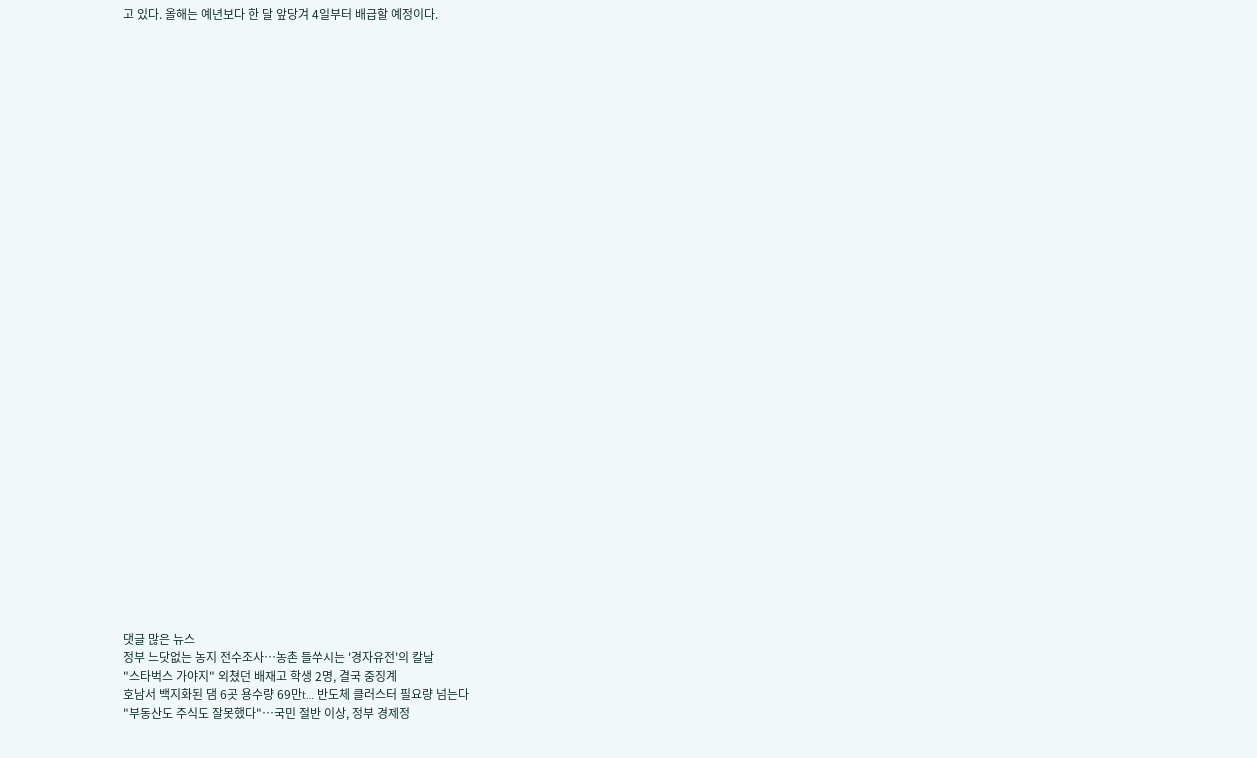고 있다. 올해는 예년보다 한 달 앞당겨 4일부터 배급할 예정이다.

































댓글 많은 뉴스
정부 느닷없는 농지 전수조사…농촌 들쑤시는 '경자유전'의 칼날
"스타벅스 가야지" 외쳤던 배재고 학생 2명, 결국 중징계
호남서 백지화된 댐 6곳 용수량 69만t… 반도체 클러스터 필요량 넘는다
"부동산도 주식도 잘못했다"…국민 절반 이상, 정부 경제정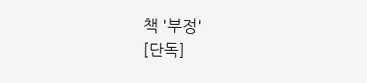책 '부정'
[단독]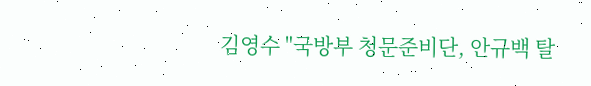김영수 "국방부 청문준비단, 안규백 탈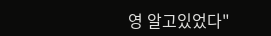영 알고있었다"